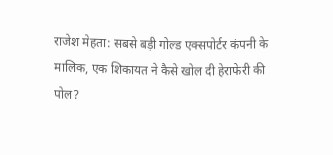राजेश मेहता: सबसे बड़ी गोल्ड एक्सपोर्टर कंपनी के मालिक, एक शिकायत ने कैसे खोल दी हेराफेरी की पोल?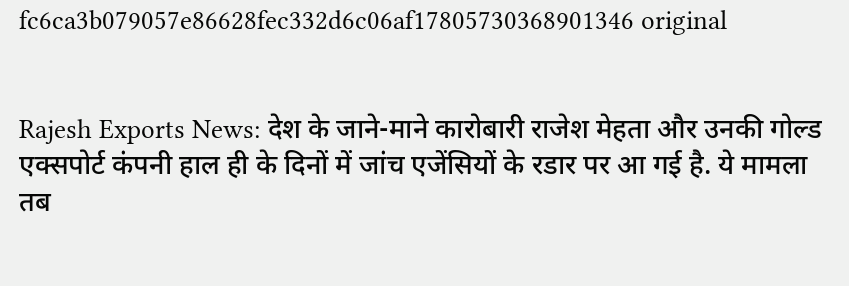fc6ca3b079057e86628fec332d6c06af17805730368901346 original


Rajesh Exports News: देश के जाने-माने कारोबारी राजेश मेहता और उनकी गोल्ड एक्सपोर्ट कंपनी हाल ही के दिनों में जांच एजेंसियों के रडार पर आ गई है. ये मामला तब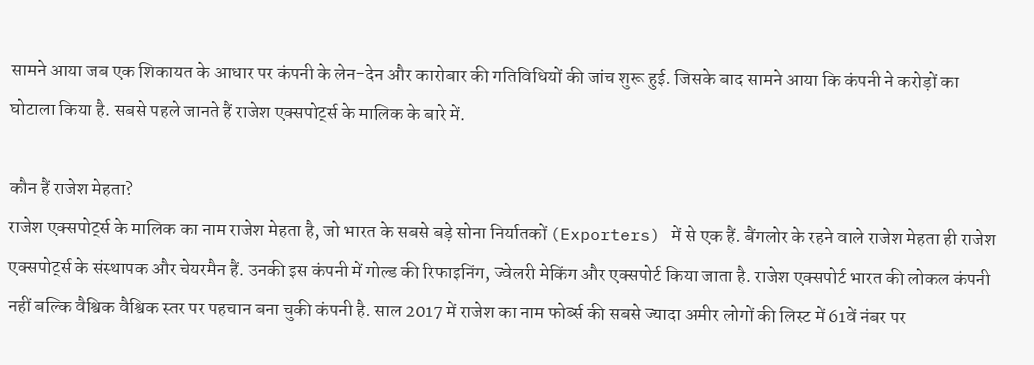सामने आया जब एक शिकायत के आधार पर कंपनी के लेन-देन और कारोबार की गतिविधियों की जांच शुरू हुई. जिसके बाद सामने आया कि कंपनी ने करोड़ों का घोटाला किया है. सबसे पहले जानते हैं राजेश एक्सपोर्ट्स के मालिक के बारे में.

कौन हैं राजेश मेहता?
राजेश एक्सपोर्ट्स के मालिक का नाम राजेश मेहता है, जो भारत के सबसे बड़े सोना निर्यातकों (Exporters) में से एक हैं. बैंगलोर के रहने वाले राजेश मेहता ही राजेश एक्सपोर्ट्स के संस्थापक और चेयरमैन हैं. उनकी इस कंपनी में गोल्ड की रिफाइनिंग, ज्वेलरी मेकिंग और एक्सपोर्ट किया जाता है. राजेश एक्सपोर्ट भारत की लोकल कंपनी नहीं बल्कि वैश्विक वैश्विक स्तर पर पहचान बना चुकी कंपनी है. साल 2017 में राजेश का नाम फोर्ब्स की सबसे ज्यादा अमीर लोगों की लिस्ट में 61वें नंबर पर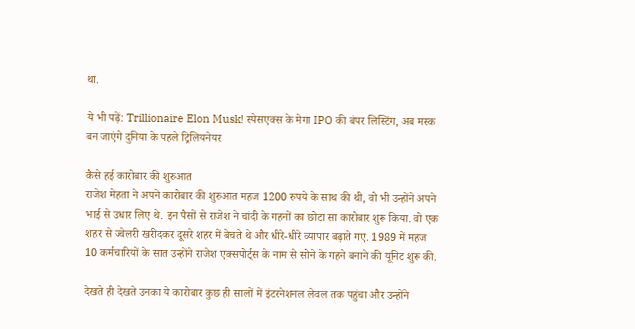था.

ये भी पढ़ें: Trillionaire Elon Musk! स्पेसएक्स के मेगा IPO की बंपर लिस्टिंग, अब मस्क बन जाएंगे दुनिया के पहले ट्रिलियनेयर

कैसे हई कारोबार की शुरुआत
राजेश मेहता ने अपने कारोबार की शुरुआत महज 1200 रुपये के साथ की थी, वो भी उन्होंने अपने भाई से उधार लिए थे. इन पैसों से राजेश ने चांदी के गहनों का छोटा सा कारोबार शुरू किया. वो एक शहर से ज्वेलरी खरीदकर दूसरे शहर में बेचते थे और धीरे-धीरे व्यापार बढ़ाते गए. 1989 में महज 10 कर्मचारियों के सात उन्होंने राजेश एक्सपोर्ट्स के नाम से सोने के गहने बनाने की यूनिट शुरू की.

देखते ही देखते उनका ये कारोबार कुछ ही सालों में इंटरनेशनल लेवल तक पहुंचा और उन्होंने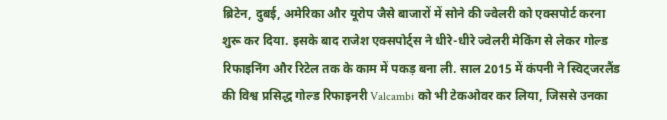ब्रिटेन, दुबई, अमेरिका और यूरोप जैसे बाजारों में सोने की ज्वेलरी को एक्सपोर्ट करना शुरू कर दिया. इसके बाद राजेश एक्सपोर्ट्स ने धीरे-धीरे ज्वेलरी मेकिंग से लेकर गोल्ड रिफाइनिंग और रिटेल तक के काम में पकड़ बना ली. साल 2015 में कंपनी ने स्विट्जरलैंड की विश्व प्रसिद्ध गोल्ड रिफाइनरी Valcambi को भी टेकओवर कर लिया, जिससे उनका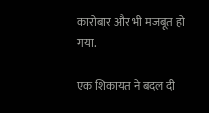कारोबार और भी मजबूत हो गया.

एक शिकायत ने बदल दी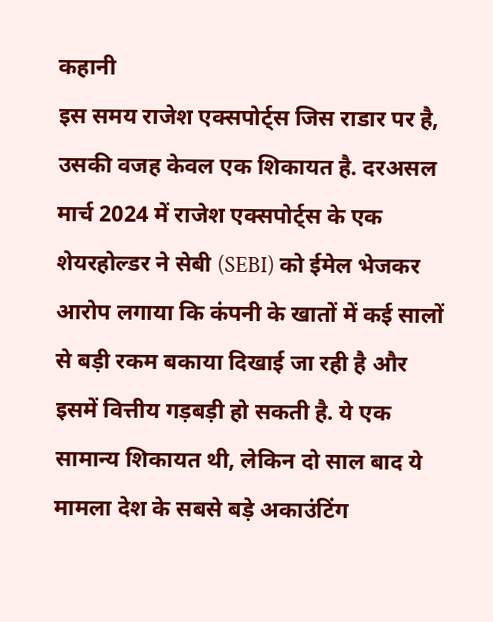कहानी
इस समय राजेश एक्सपोर्ट्स जिस राडार पर है, उसकी वजह केवल एक शिकायत है. दरअसल मार्च 2024 में राजेश एक्सपोर्ट्स के एक शेयरहोल्डर ने सेबी (SEBI) को ईमेल भेजकर आरोप लगाया कि कंपनी के खातों में कई सालों से बड़ी रकम बकाया दिखाई जा रही है और इसमें वित्तीय गड़बड़ी हो सकती है. ये एक सामान्य शिकायत थी, लेकिन दो साल बाद ये मामला देश के सबसे बड़े अकाउंटिंग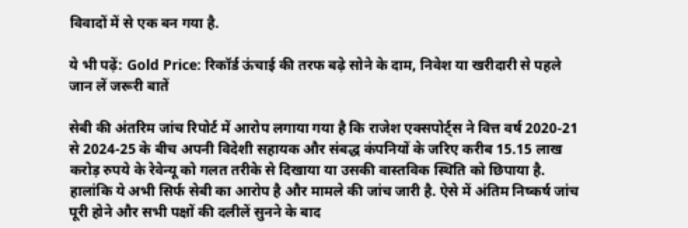विवादों में से एक बन गया है.

ये भी पढ़ें: Gold Price: रिकॉर्ड ऊंचाई की तरफ बढ़े सोने के दाम, निवेश या खरीदारी से पहले जान लें जरूरी बातें

सेबी की अंतरिम जांच रिपोर्ट में आरोप लगाया गया है कि राजेश एक्सपोर्ट्स ने वित्त वर्ष 2020-21 से 2024-25 के बीच अपनी विदेशी सहायक और संबद्ध कंपनियों के जरिए करीब 15.15 लाख करोड़ रुपये के रेवेन्यू को गलत तरीके से दिखाया या उसकी वास्तविक स्थिति को छिपाया है. हालांकि ये अभी सिर्फ सेबी का आरोप है और मामले की जांच जारी है. ऐसे में अंतिम निष्कर्ष जांच पूरी होने और सभी पक्षों की दलीलें सुनने के बाद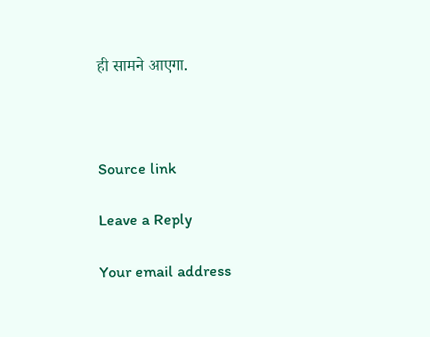ही सामने आएगा.



Source link

Leave a Reply

Your email address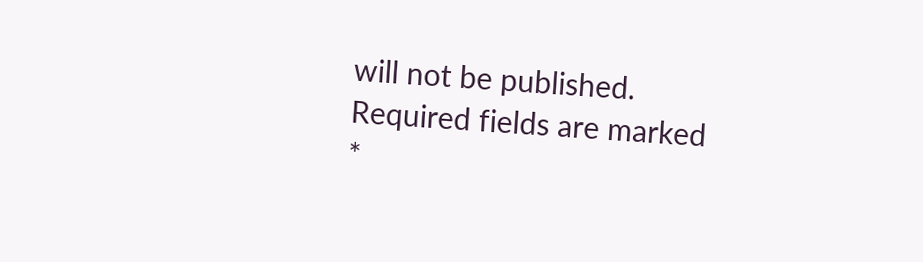will not be published. Required fields are marked *